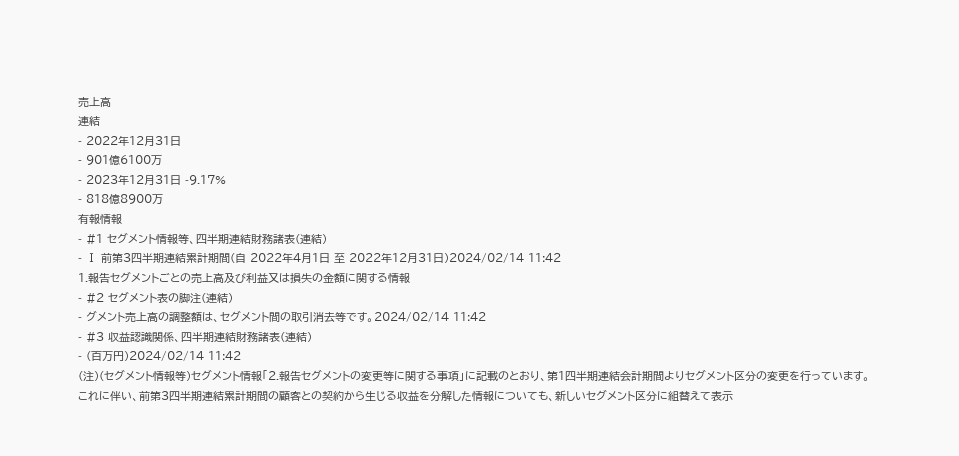売上高
連結
- 2022年12月31日
- 901億6100万
- 2023年12月31日 -9.17%
- 818億8900万
有報情報
- #1 セグメント情報等、四半期連結財務諸表(連結)
- Ⅰ 前第3四半期連結累計期間(自 2022年4月1日 至 2022年12月31日)2024/02/14 11:42
1.報告セグメントごとの売上高及び利益又は損失の金額に関する情報
- #2 セグメント表の脚注(連結)
- グメント売上高の調整額は、セグメント間の取引消去等です。2024/02/14 11:42
- #3 収益認識関係、四半期連結財務諸表(連結)
- (百万円)2024/02/14 11:42
(注)(セグメント情報等)セグメント情報「2.報告セグメントの変更等に関する事項」に記載のとおり、第1四半期連結会計期間よりセグメント区分の変更を行っています。これに伴い、前第3四半期連結累計期間の顧客との契約から生じる収益を分解した情報についても、新しいセグメント区分に組替えて表示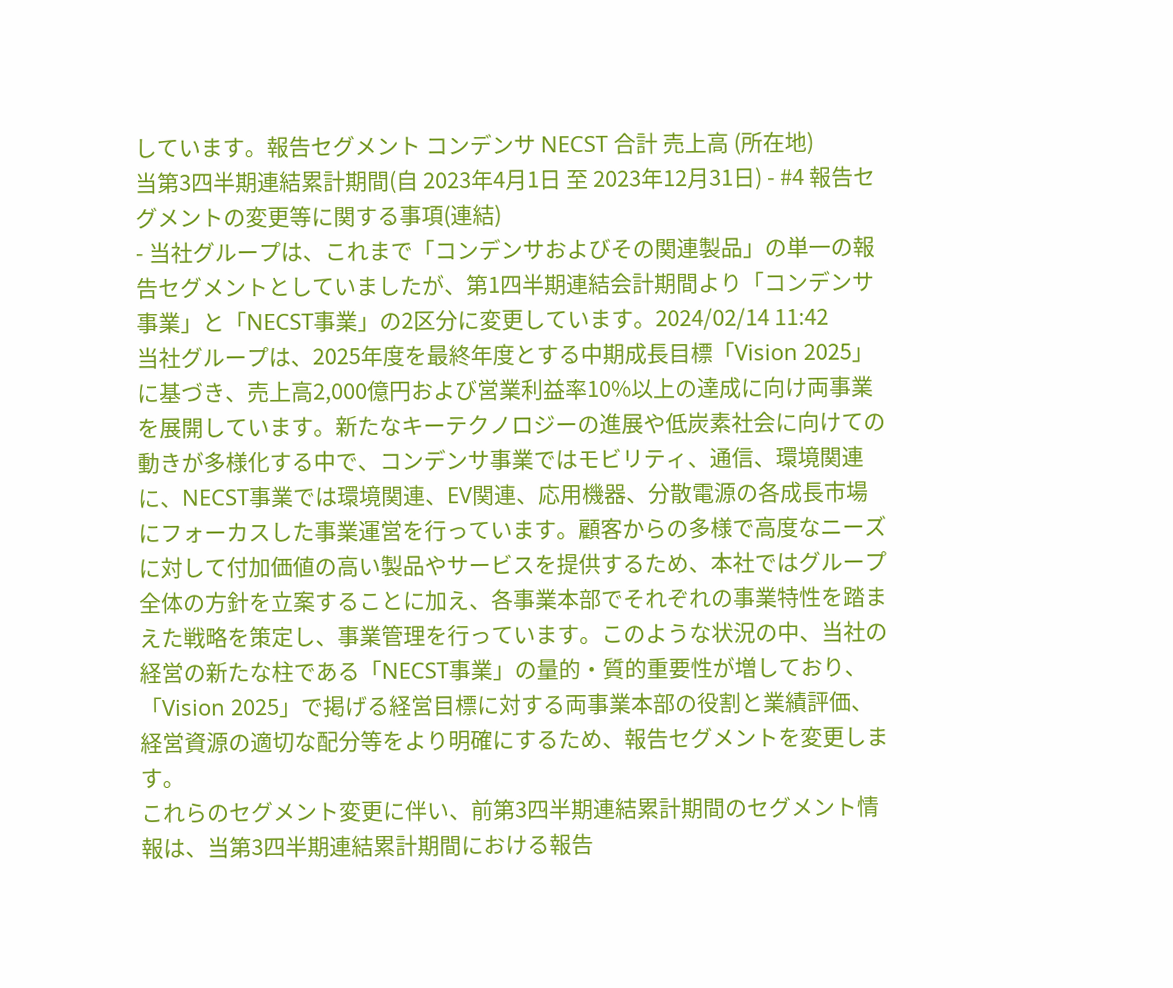しています。報告セグメント コンデンサ NECST 合計 売上高 (所在地)
当第3四半期連結累計期間(自 2023年4月1日 至 2023年12月31日) - #4 報告セグメントの変更等に関する事項(連結)
- 当社グループは、これまで「コンデンサおよびその関連製品」の単一の報告セグメントとしていましたが、第1四半期連結会計期間より「コンデンサ事業」と「NECST事業」の2区分に変更しています。2024/02/14 11:42
当社グループは、2025年度を最終年度とする中期成長目標「Vision 2025」に基づき、売上高2,000億円および営業利益率10%以上の達成に向け両事業を展開しています。新たなキーテクノロジーの進展や低炭素社会に向けての動きが多様化する中で、コンデンサ事業ではモビリティ、通信、環境関連に、NECST事業では環境関連、EV関連、応用機器、分散電源の各成長市場にフォーカスした事業運営を行っています。顧客からの多様で高度なニーズに対して付加価値の高い製品やサービスを提供するため、本社ではグループ全体の方針を立案することに加え、各事業本部でそれぞれの事業特性を踏まえた戦略を策定し、事業管理を行っています。このような状況の中、当社の経営の新たな柱である「NECST事業」の量的・質的重要性が増しており、「Vision 2025」で掲げる経営目標に対する両事業本部の役割と業績評価、経営資源の適切な配分等をより明確にするため、報告セグメントを変更します。
これらのセグメント変更に伴い、前第3四半期連結累計期間のセグメント情報は、当第3四半期連結累計期間における報告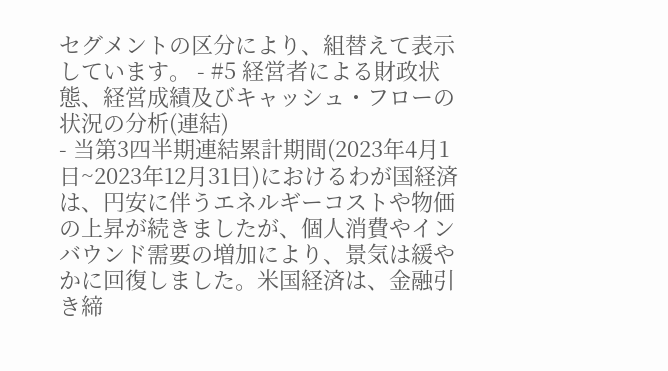セグメントの区分により、組替えて表示しています。 - #5 経営者による財政状態、経営成績及びキャッシュ・フローの状況の分析(連結)
- 当第3四半期連結累計期間(2023年4月1日~2023年12月31日)におけるわが国経済は、円安に伴うエネルギーコストや物価の上昇が続きましたが、個人消費やインバウンド需要の増加により、景気は緩やかに回復しました。米国経済は、金融引き締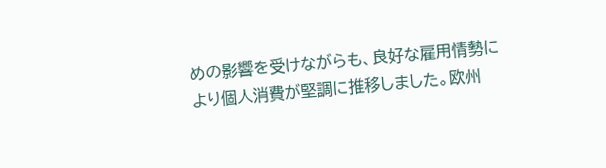めの影響を受けながらも、良好な雇用情勢により個人消費が堅調に推移しました。欧州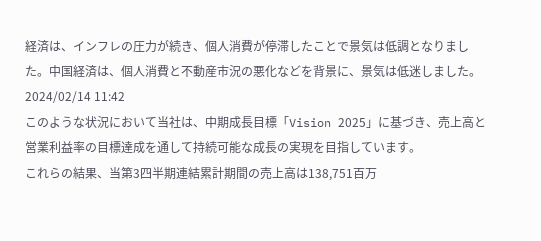経済は、インフレの圧力が続き、個人消費が停滞したことで景気は低調となりました。中国経済は、個人消費と不動産市況の悪化などを背景に、景気は低迷しました。2024/02/14 11:42
このような状況において当社は、中期成長目標「Vision 2025」に基づき、売上高と営業利益率の目標達成を通して持続可能な成長の実現を目指しています。
これらの結果、当第3四半期連結累計期間の売上高は138,751百万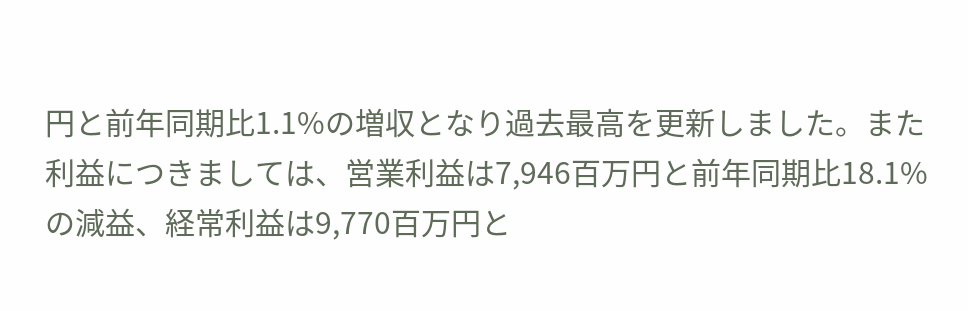円と前年同期比1.1%の増収となり過去最高を更新しました。また利益につきましては、営業利益は7,946百万円と前年同期比18.1%の減益、経常利益は9,770百万円と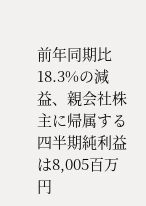前年同期比18.3%の減益、親会社株主に帰属する四半期純利益は8,005百万円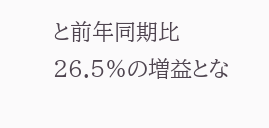と前年同期比26.5%の増益とな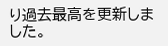り過去最高を更新しました。